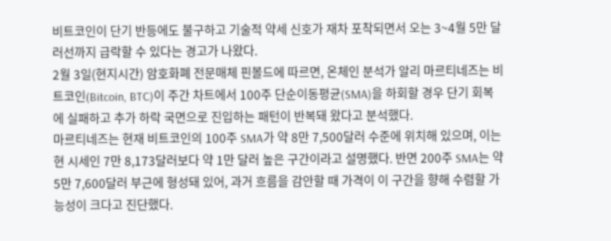비트코인이 단기 반등에도 불구하고 기술적 약세 신호가 재차 포착되면서 오는 3~4월 5만 달러선까지 급락할 수 있다는 경고가 나왔다.
2월 3일(현지시간) 암호화폐 전문매체 핀볼드에 따르면, 온체인 분석가 알리 마르티네즈는 비트코인(Bitcoin, BTC)이 주간 차트에서 100주 단순이동평균(SMA)을 하회할 경우 단기 회복에 실패하고 추가 하락 국면으로 진입하는 패턴이 반복돼 왔다고 분석했다.
마르티네즈는 현재 비트코인의 100주 SMA가 약 8만 7,500달러 수준에 위치해 있으며, 이는 현 시세인 7만 8,173달러보다 약 1만 달러 높은 구간이라고 설명했다. 반면 200주 SMA는 약 5만 7,600달러 부근에 형성돼 있어, 과거 흐름을 감안할 때 가격이 이 구간을 향해 수렴할 가능성이 크다고 진단했다.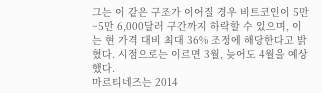그는 이 같은 구조가 이어질 경우 비트코인이 5만~5만 6,000달러 구간까지 하락할 수 있으며, 이는 현 가격 대비 최대 36% 조정에 해당한다고 밝혔다. 시점으로는 이르면 3월, 늦어도 4월을 예상했다.
마르티네즈는 2014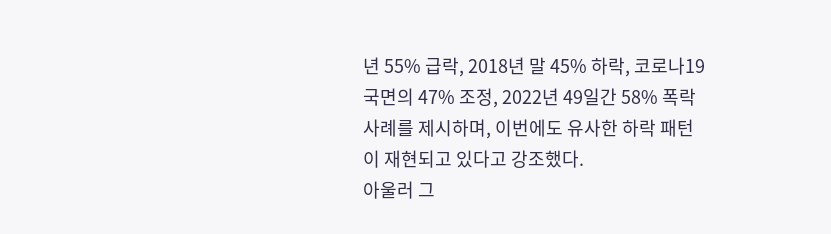년 55% 급락, 2018년 말 45% 하락, 코로나19 국면의 47% 조정, 2022년 49일간 58% 폭락 사례를 제시하며, 이번에도 유사한 하락 패턴이 재현되고 있다고 강조했다.
아울러 그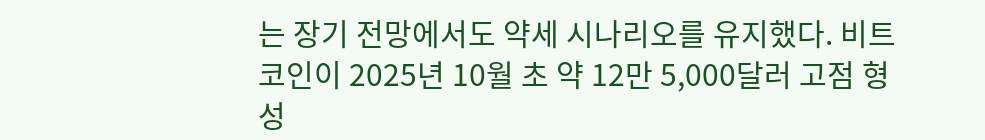는 장기 전망에서도 약세 시나리오를 유지했다. 비트코인이 2025년 10월 초 약 12만 5,000달러 고점 형성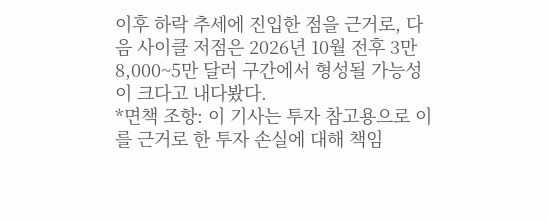이후 하락 추세에 진입한 점을 근거로, 다음 사이클 저점은 2026년 10월 전후 3만 8,000~5만 달러 구간에서 형성될 가능성이 크다고 내다봤다.
*면책 조항: 이 기사는 투자 참고용으로 이를 근거로 한 투자 손실에 대해 책임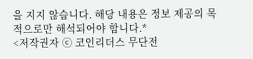을 지지 않습니다. 해당 내용은 정보 제공의 목적으로만 해석되어야 합니다.*
<저작권자 ⓒ 코인리더스 무단전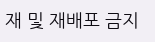재 및 재배포 금지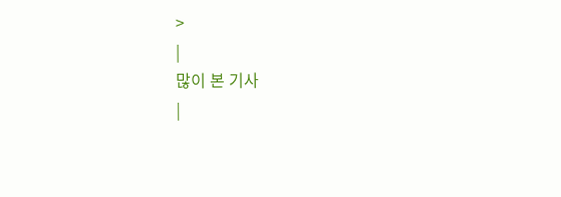>
|
많이 본 기사
|